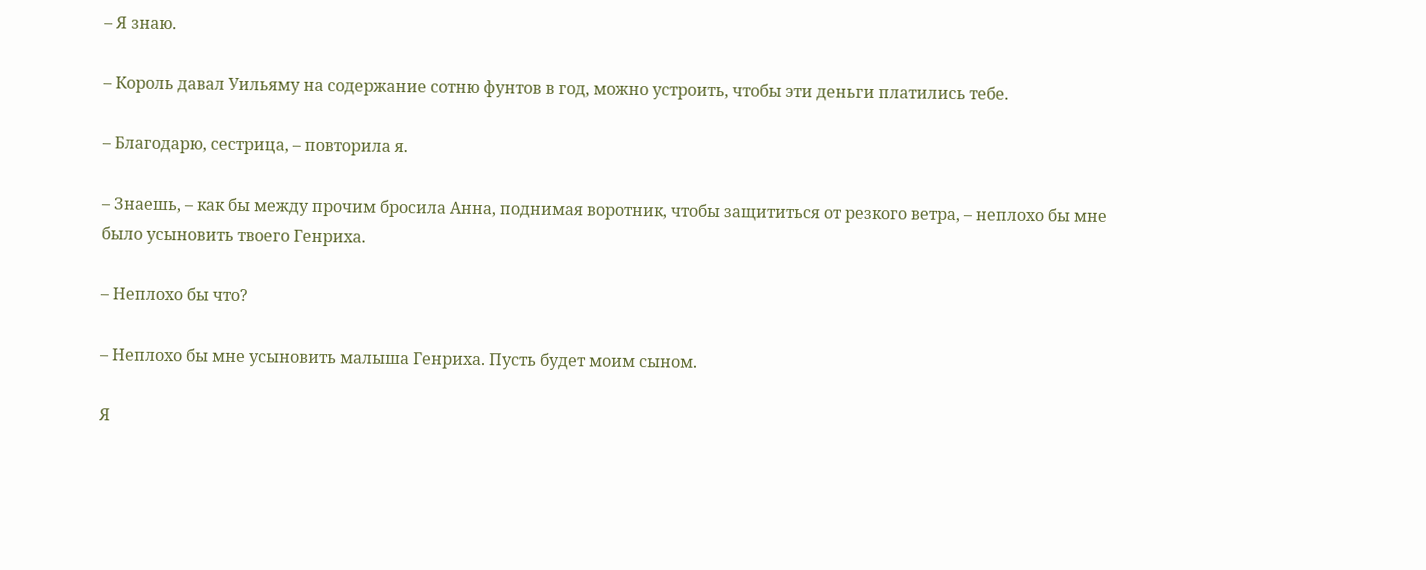– Я знаю.

– Король давал Уильяму на содержание сотню фунтов в год, можно устроить, чтобы эти деньги платились тебе.

– Благодарю, сестрица, – повторила я.

– Знаешь, – как бы между прочим бросила Анна, поднимая воротник, чтобы защититься от резкого ветра, – неплохо бы мне было усыновить твоего Генриха.

– Неплохо бы что?

– Неплохо бы мне усыновить малыша Генриха. Пусть будет моим сыном.

Я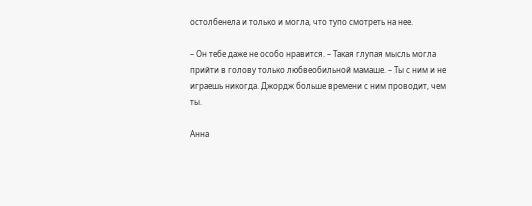остолбенела и только и могла, что тупо смотреть на нее.

– Он тебе даже не особо нравится. – Такая глупая мысль могла прийти в голову только любвеобильной мамаше. – Ты с ним и не играешь никогда. Джордж больше времени с ним проводит, чем ты.

Анна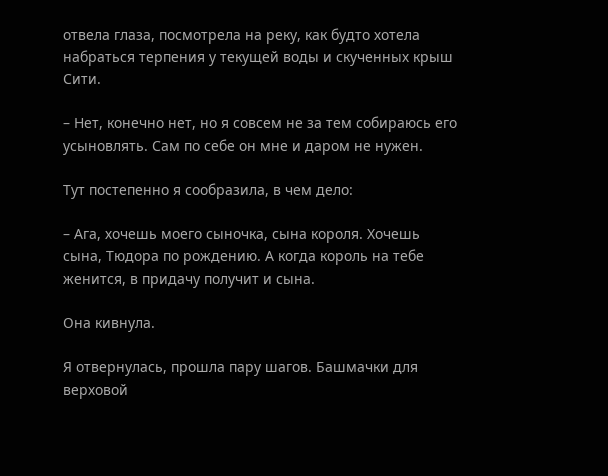отвела глаза, посмотрела на реку, как будто хотела набраться терпения у текущей воды и скученных крыш Сити.

– Нет, конечно нет, но я совсем не за тем собираюсь его усыновлять. Сам по себе он мне и даром не нужен.

Тут постепенно я сообразила, в чем дело:

– Ага, хочешь моего сыночка, сына короля. Хочешь сына, Тюдора по рождению. А когда король на тебе женится, в придачу получит и сына.

Она кивнула.

Я отвернулась, прошла пару шагов. Башмачки для верховой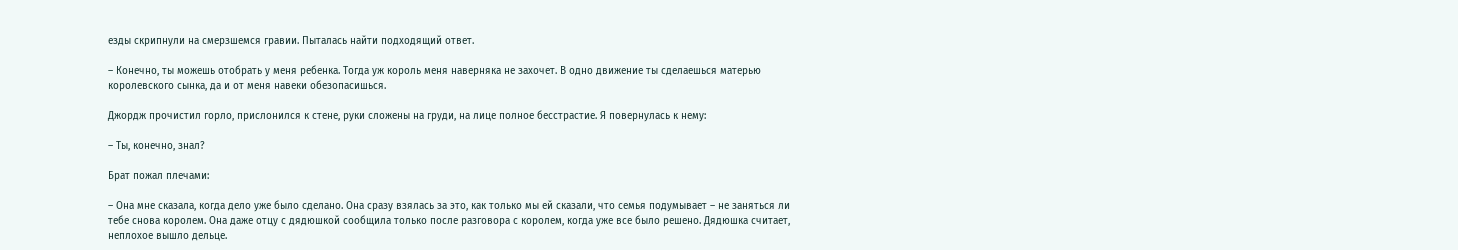езды скрипнули на смерзшемся гравии. Пыталась найти подходящий ответ.

– Конечно, ты можешь отобрать у меня ребенка. Тогда уж король меня наверняка не захочет. В одно движение ты сделаешься матерью королевского сынка, да и от меня навеки обезопасишься.

Джордж прочистил горло, прислонился к стене, руки сложены на груди, на лице полное бесстрастие. Я повернулась к нему:

– Ты, конечно, знал?

Брат пожал плечами:

– Она мне сказала, когда дело уже было сделано. Она сразу взялась за это, как только мы ей сказали, что семья подумывает – не заняться ли тебе снова королем. Она даже отцу с дядюшкой сообщила только после разговора с королем, когда уже все было решено. Дядюшка считает, неплохое вышло дельце.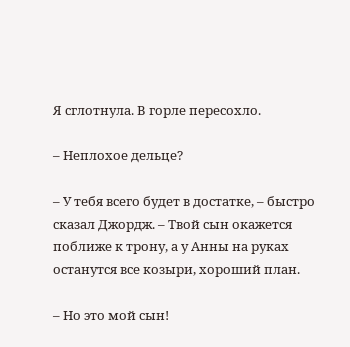Я сглотнула. В горле пересохло.

– Неплохое дельце?

– У тебя всего будет в достатке, – быстро сказал Джордж. – Твой сын окажется поближе к трону, а у Анны на руках останутся все козыри, хороший план.

– Но это мой сын!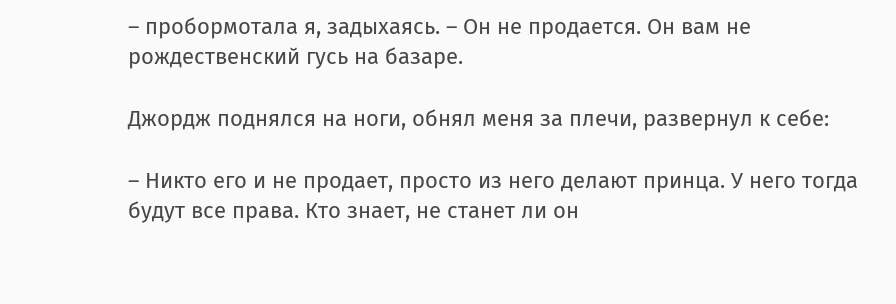– пробормотала я, задыхаясь. – Он не продается. Он вам не рождественский гусь на базаре.

Джордж поднялся на ноги, обнял меня за плечи, развернул к себе:

– Никто его и не продает, просто из него делают принца. У него тогда будут все права. Кто знает, не станет ли он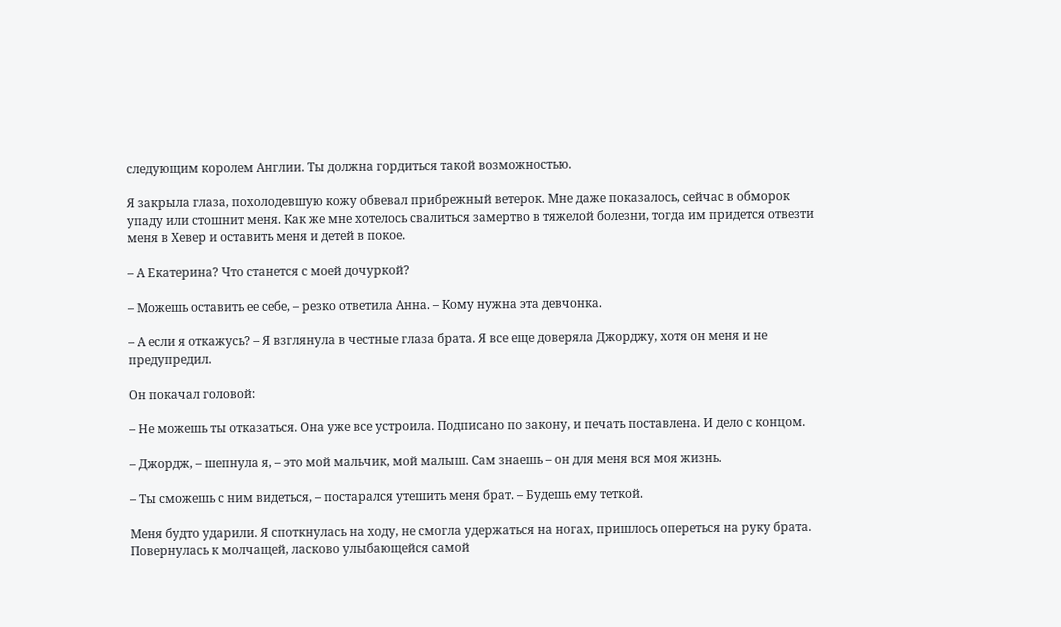следующим королем Англии. Ты должна гордиться такой возможностью.

Я закрыла глаза, похолодевшую кожу обвевал прибрежный ветерок. Мне даже показалось, сейчас в обморок упаду или стошнит меня. Как же мне хотелось свалиться замертво в тяжелой болезни, тогда им придется отвезти меня в Хевер и оставить меня и детей в покое.

– А Екатерина? Что станется с моей дочуркой?

– Можешь оставить ее себе, – резко ответила Анна. – Кому нужна эта девчонка.

– А если я откажусь? – Я взглянула в честные глаза брата. Я все еще доверяла Джорджу, хотя он меня и не предупредил.

Он покачал головой:

– Не можешь ты отказаться. Она уже все устроила. Подписано по закону, и печать поставлена. И дело с концом.

– Джордж, – шепнула я, – это мой мальчик, мой малыш. Сам знаешь – он для меня вся моя жизнь.

– Ты сможешь с ним видеться, – постарался утешить меня брат. – Будешь ему теткой.

Меня будто ударили. Я споткнулась на ходу, не смогла удержаться на ногах, пришлось опереться на руку брата. Повернулась к молчащей, ласково улыбающейся самой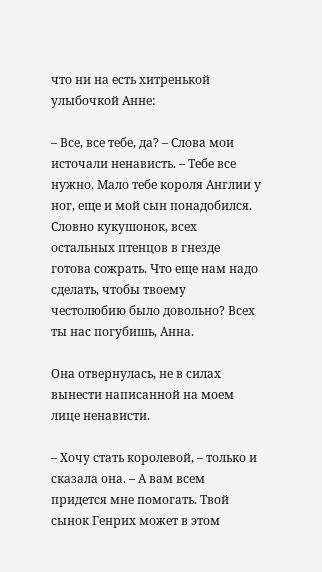что ни на есть хитренькой улыбочкой Анне:

– Все, все тебе, да? – Слова мои источали ненависть. – Тебе все нужно. Мало тебе короля Англии у ног, еще и мой сын понадобился. Словно кукушонок, всех остальных птенцов в гнезде готова сожрать. Что еще нам надо сделать, чтобы твоему честолюбию было довольно? Всех ты нас погубишь, Анна.

Она отвернулась, не в силах вынести написанной на моем лице ненависти.

– Хочу стать королевой, – только и сказала она. – А вам всем придется мне помогать. Твой сынок Генрих может в этом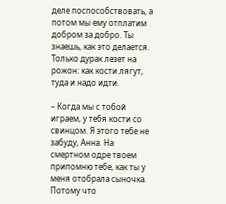деле поспособствовать, а потом мы ему отплатим добром за добро. Ты знаешь, как это делается. Только дурак лезет на рожон: как кости лягут, туда и надо идти.

– Когда мы с тобой играем, у тебя кости со свинцом. Я этого тебе не забуду, Анна. На смертном одре твоем припомню тебе, как ты у меня отобрала сыночка. Потому что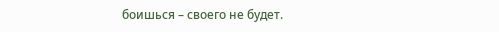боишься – своего не будет.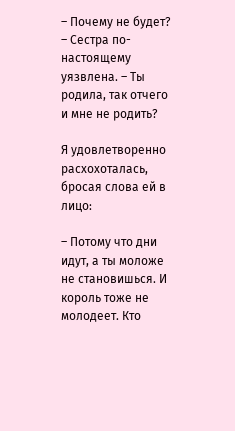– Почему не будет? – Сестра по-настоящему уязвлена. – Ты родила, так отчего и мне не родить?

Я удовлетворенно расхохоталась, бросая слова ей в лицо:

– Потому что дни идут, а ты моложе не становишься. И король тоже не молодеет. Кто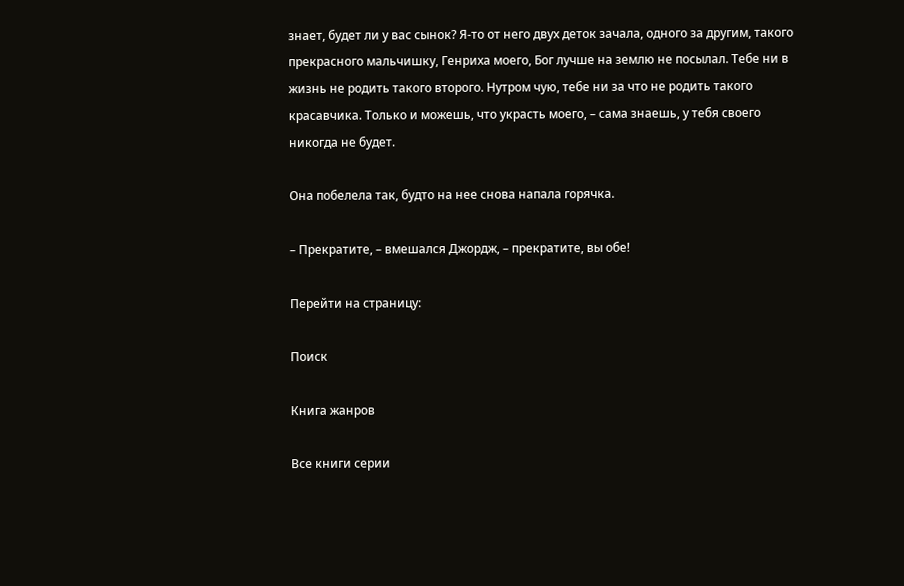знает, будет ли у вас сынок? Я-то от него двух деток зачала, одного за другим, такого прекрасного мальчишку, Генриха моего, Бог лучше на землю не посылал. Тебе ни в жизнь не родить такого второго. Нутром чую, тебе ни за что не родить такого красавчика. Только и можешь, что украсть моего, – сама знаешь, у тебя своего никогда не будет.

Она побелела так, будто на нее снова напала горячка.

– Прекратите, – вмешался Джордж, – прекратите, вы обе!

Перейти на страницу:

Поиск

Книга жанров

Все книги серии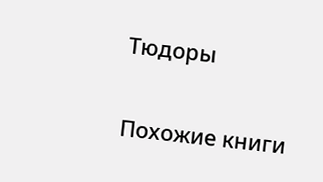Тюдоры

Похожие книги